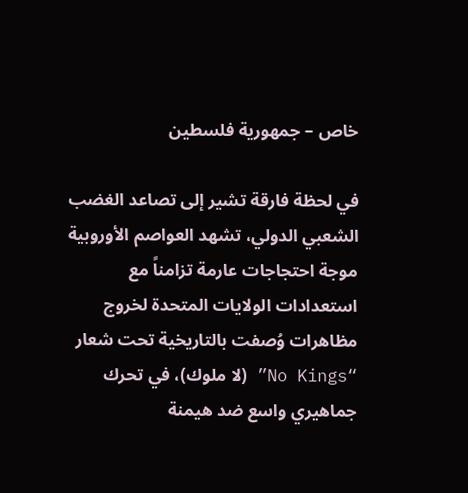خاص – جمهورية فلسطين

في لحظة فارقة تشير إلى تصاعد الغضب الشعبي الدولي، تشهد العواصم الأوروبية موجة احتجاجات عارمة تزامناً مع استعدادات الولايات المتحدة لخروج مظاهرات وُصفت بالتاريخية تحت شعار “No Kings” (لا ملوك)، في تحرك جماهيري واسع ضد هيمنة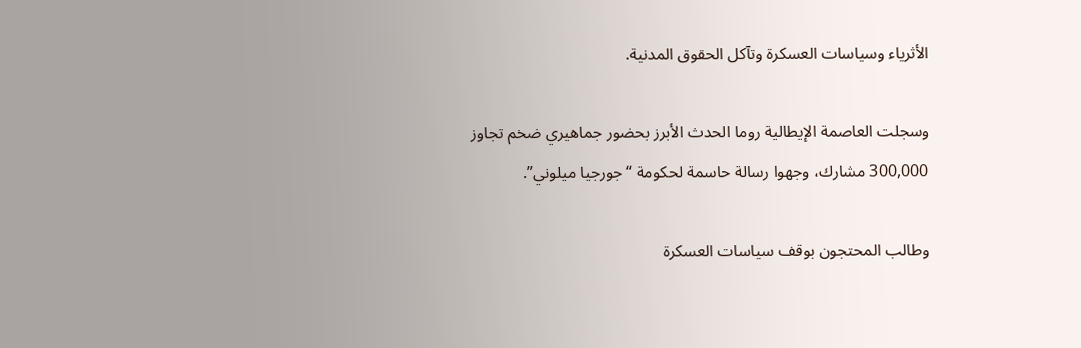الأثرياء وسياسات العسكرة وتآكل الحقوق المدنية.

وسجلت العاصمة الإيطالية روما الحدث الأبرز بحضور جماهيري ضخم تجاوز 300,000 مشارك، وجهوا رسالة حاسمة لحكومة “جورجيا ميلوني”.

وطالب المحتجون بوقف سياسات العسكرة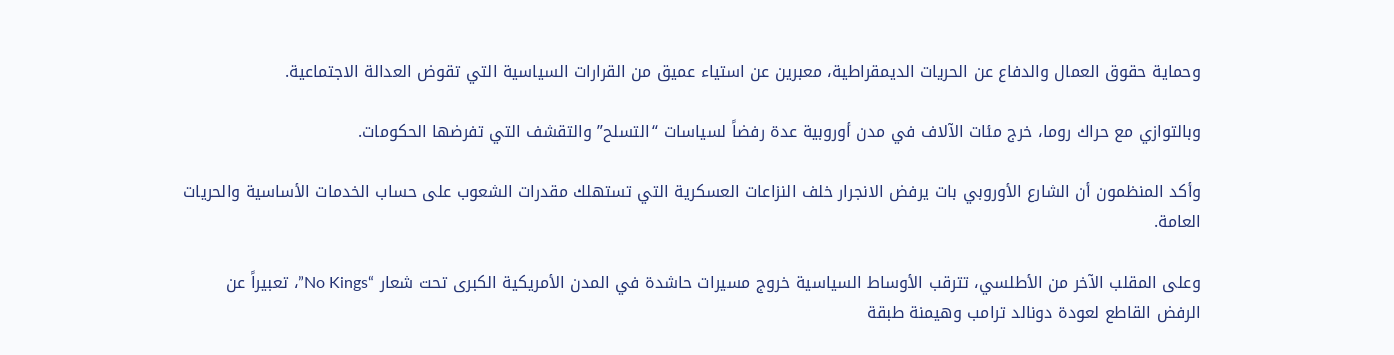وحماية حقوق العمال والدفاع عن الحريات الديمقراطية، معبرين عن استياء عميق من القرارات السياسية التي تقوض العدالة الاجتماعية.

وبالتوازي مع حراك روما، خرج مئات الآلاف في مدن أوروبية عدة رفضاً لسياسات “التسلح” والتقشف التي تفرضها الحكومات.

وأكد المنظمون أن الشارع الأوروبي بات يرفض الانجرار خلف النزاعات العسكرية التي تستهلك مقدرات الشعوب على حساب الخدمات الأساسية والحريات العامة.

وعلى المقلب الآخر من الأطلسي، تترقب الأوساط السياسية خروج مسيرات حاشدة في المدن الأمريكية الكبرى تحت شعار “No Kings”، تعبيراً عن الرفض القاطع لعودة دونالد ترامب وهيمنة طبقة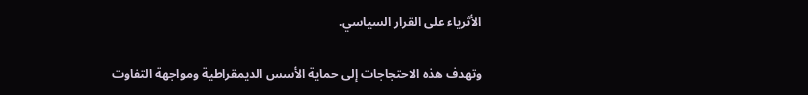الأثرياء على القرار السياسي.

وتهدف هذه الاحتجاجات إلى حماية الأسس الديمقراطية ومواجهة التفاوت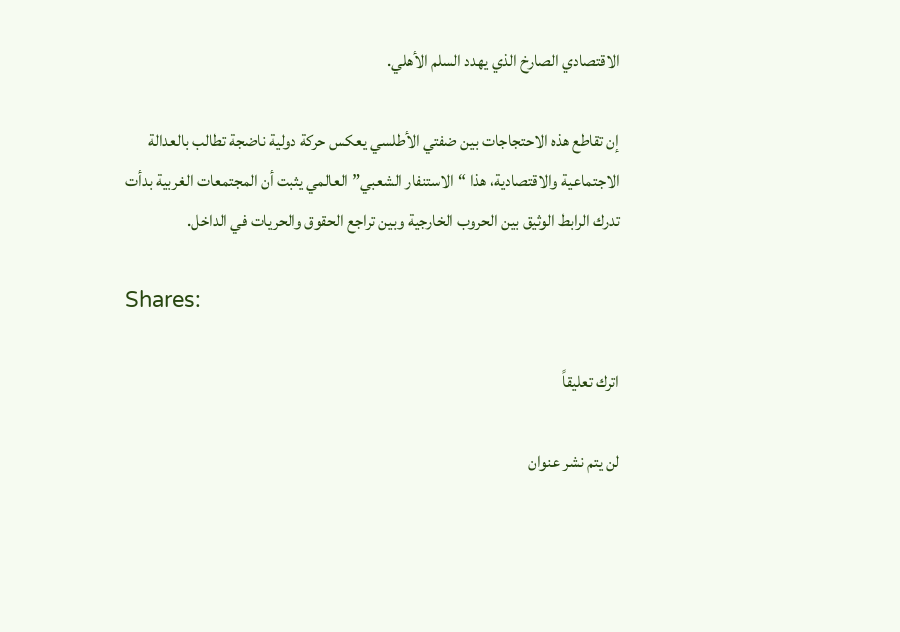الاقتصادي الصارخ الذي يهدد السلم الأهلي.

إن تقاطع هذه الاحتجاجات بين ضفتي الأطلسي يعكس حركة دولية ناضجة تطالب بالعدالة الاجتماعية والاقتصادية، هذا “الاستنفار الشعبي” العالمي يثبت أن المجتمعات الغربية بدأت تدرك الرابط الوثيق بين الحروب الخارجية وبين تراجع الحقوق والحريات في الداخل.

Shares:

اترك تعليقاً

لن يتم نشر عنوان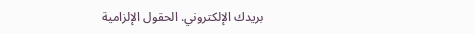بريدك الإلكتروني. الحقول الإلزامية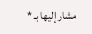مشار إليها بـ *